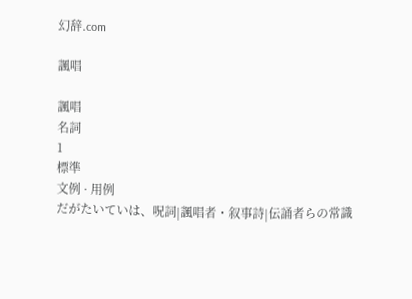幻辞.com

諷唱

諷唱
名詞
1
標準
文例 · 用例
だがたいていは、呪詞|諷唱者・叙事詩|伝誦者らの常識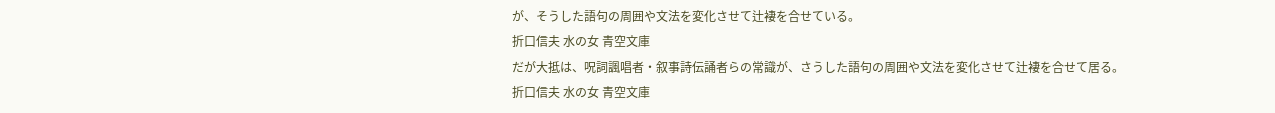が、そうした語句の周囲や文法を変化させて辻褄を合せている。
折口信夫 水の女 青空文庫
だが大抵は、呪詞諷唱者・叙事詩伝誦者らの常識が、さうした語句の周囲や文法を変化させて辻褄を合せて居る。
折口信夫 水の女 青空文庫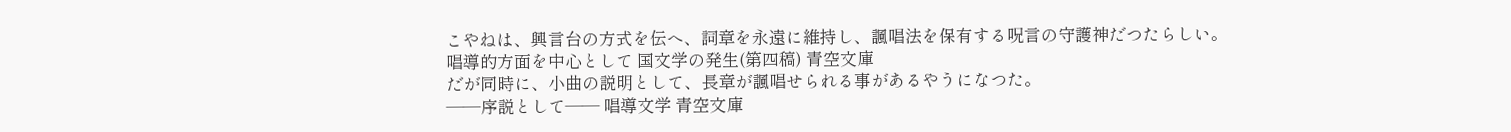こやねは、興言台の方式を伝へ、詞章を永遠に維持し、諷唱法を保有する呪言の守護神だつたらしい。
唱導的方面を中心として 国文学の発生(第四稿) 青空文庫
だが同時に、小曲の説明として、長章が諷唱せられる事があるやうになつた。
――序説として―― 唱導文学 青空文庫